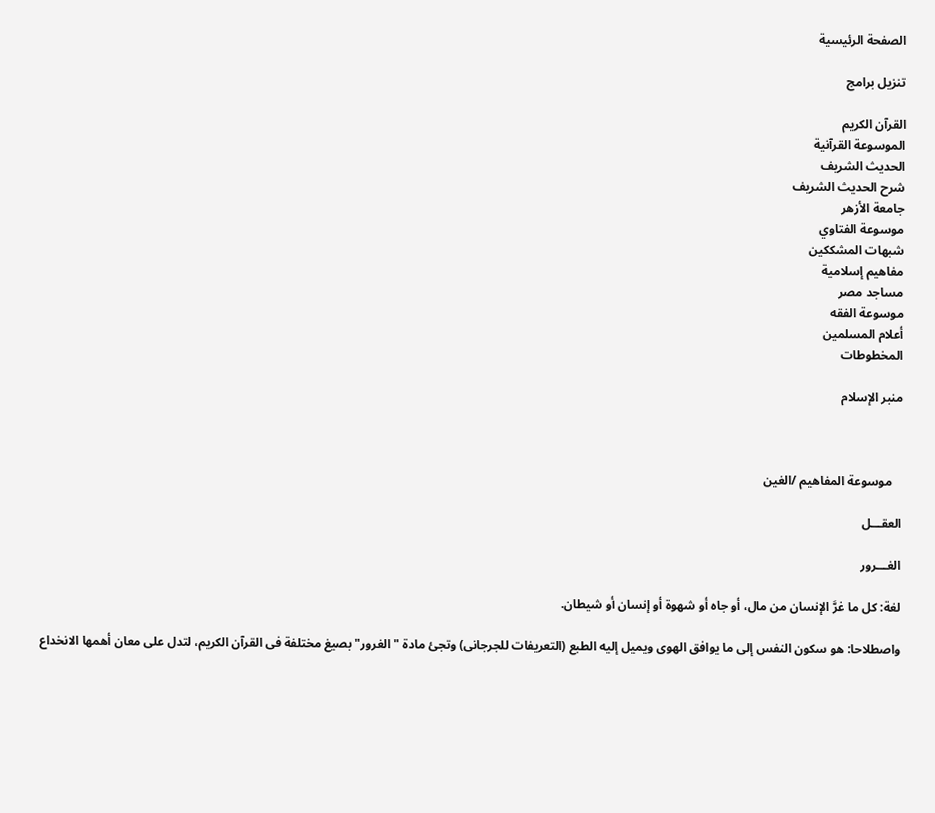الصفحة الرئيسية

تنزيل برامج

القرآن الكريم
الموسوعة القرآنية
الحديث الشريف
شرح الحديث الشريف
جامعة الأزهر
موسوعة الفتاوي
شبهات المشككين
مفاهيم إسلامية
مساجد مصر
موسوعة الفقه
أعلام المسلمين
المخطوطات

منبر الإسلام



   موسوعة المفاهيم /الغين

العقـــل

الغـــرور

لغة: كل ما غرَّ الإنسان من مال، أو جاه أو شهوة أو إنسان أو شيطان.

واصطلاحا: هو سكون النفس إلى ما يوافق الهوى ويميل إليه الطبع (التعريفات للجرجانى) وتجئ مادة "الغرور" بصيغ مختلفة فى القرآن الكريم، لتدل على معان أهمها الانخداع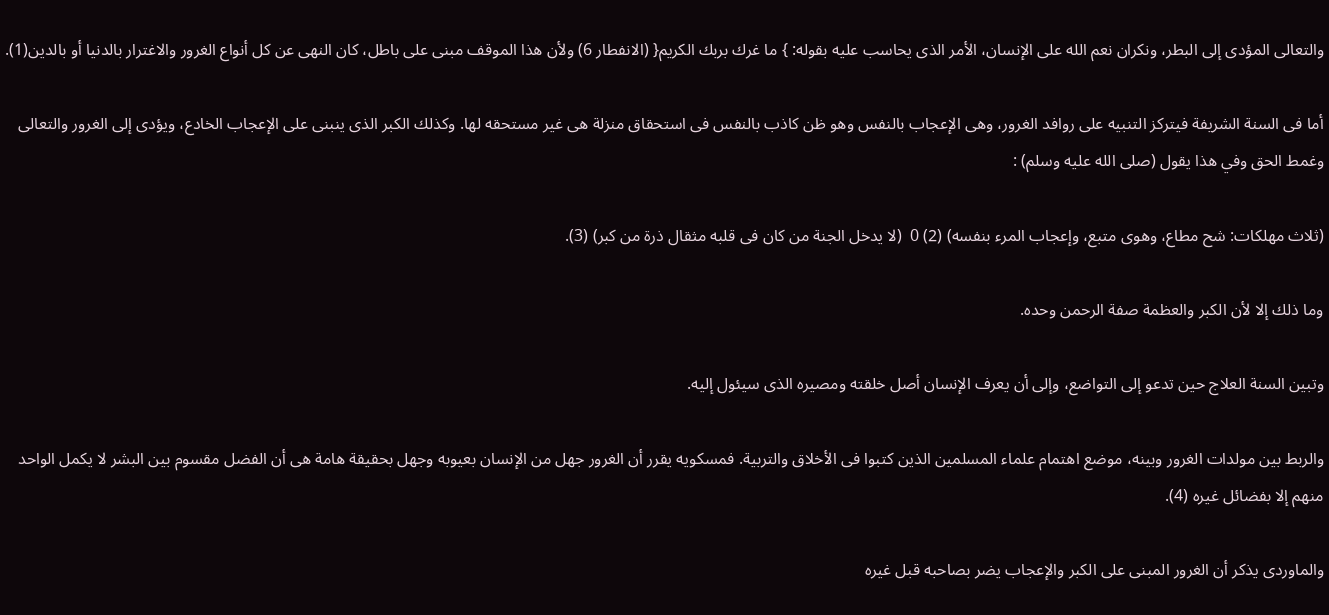والتعالى المؤدى إلى البطر، ونكران نعم الله على الإنسان، الأمر الذى يحاسب عليه بقوله: } ما غرك بربك الكريم{ (الانفطار 6) ولأن هذا الموقف مبنى على باطل، كان النهى عن كل أنواع الغرور والاغترار بالدنيا أو بالدين(1).

أما فى السنة الشريفة فيتركز التنبيه على روافد الغرور، وهى الإعجاب بالنفس وهو ظن كاذب بالنفس فى استحقاق منزلة هى غير مستحقه لها. وكذلك الكبر الذى ينبنى على الإعجاب الخادع، ويؤدى إلى الغرور والتعالى وغمط الحق وفي هذا يقول (صلى الله عليه وسلم) :

(ثلاث مهلكات: شح مطاع، وهوى متبع، وإعجاب المرء بنفسه) (2) 0  (لا يدخل الجنة من كان فى قلبه مثقال ذرة من كبر) (3).

وما ذلك إلا لأن الكبر والعظمة صفة الرحمن وحده.

وتبين السنة العلاج حين تدعو إلى التواضع، وإلى أن يعرف الإنسان أصل خلقته ومصيره الذى سيئول إليه.

والربط بين مولدات الغرور وبينه، موضع اهتمام علماء المسلمين الذين كتبوا فى الأخلاق والتربية. فمسكويه يقرر أن الغرور جهل من الإنسان بعيوبه وجهل بحقيقة هامة هى أن الفضل مقسوم بين البشر لا يكمل الواحد منهم إلا بفضائل غيره (4).

والماوردى يذكر أن الغرور المبنى على الكبر والإعجاب يضر بصاحبه قبل غيره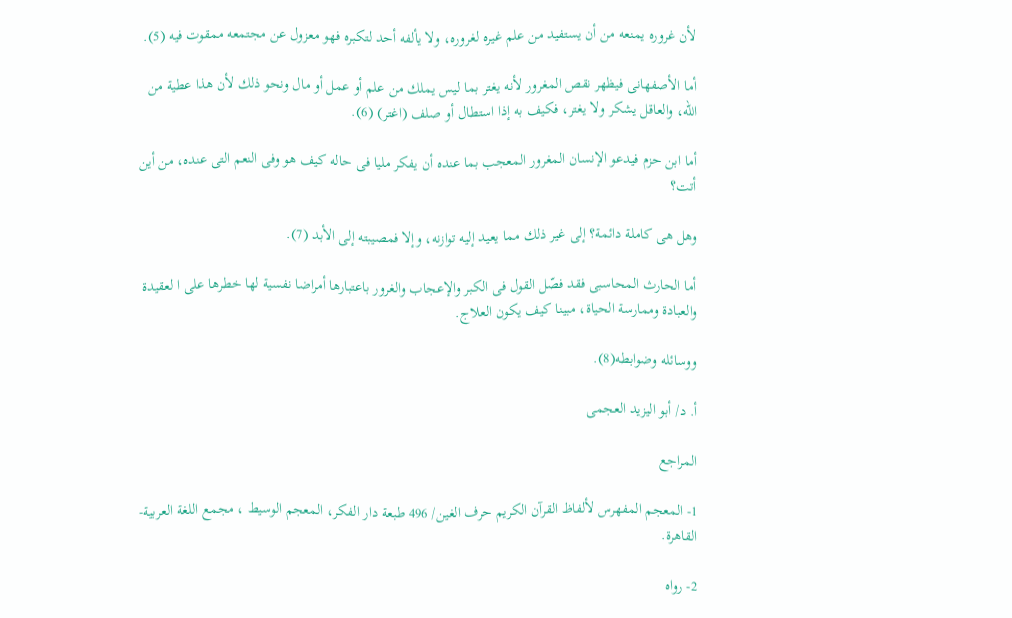لأن غروره يمنعه من أن يستفيد من علم غيره لغروره، ولا يألفه أحد لتكبره فهو معزول عن مجتمعه ممقوت فيه (5).

أما الأصفهانى فيظهر نقص المغرور لأنه يغتر بما ليس يملك من علم أو عمل أو مال ونحو ذلك لأن هذا عطية من الله، والعاقل يشكر ولا يغتر، فكيف به إذا استطال أو صلف (اغتر) (6).

أما ابن حزم فيدعو الإنسان المغرور المعجب بما عنده أن يفكر مليا فى حاله كيف هو وفى النعم التى عنده، من أين أتت؟

وهل هى كاملة دائمة؟ إلى غير ذلك مما يعيد إليه توازنه، وإلا فمصيبته إلى الأبد (7).

أما الحارث المحاسبى فقد فصّل القول فى الكبر والإعجاب والغرور باعتبارها أمراضا نفسية لها خطرها على ا لعقيدة والعبادة وممارسة الحياة، مبينا كيف يكون العلاج.

ووسائله وضوابطه(8).

أ. د/ أبو اليزيد العجمى

المراجع

1- المعجم المفهرس لألفاظ القرآن الكريم حرف الغين/ 496 طبعة دار الفكر، المعجم الوسيط ، مجمع اللغة العربية- القاهرة.

2- رواه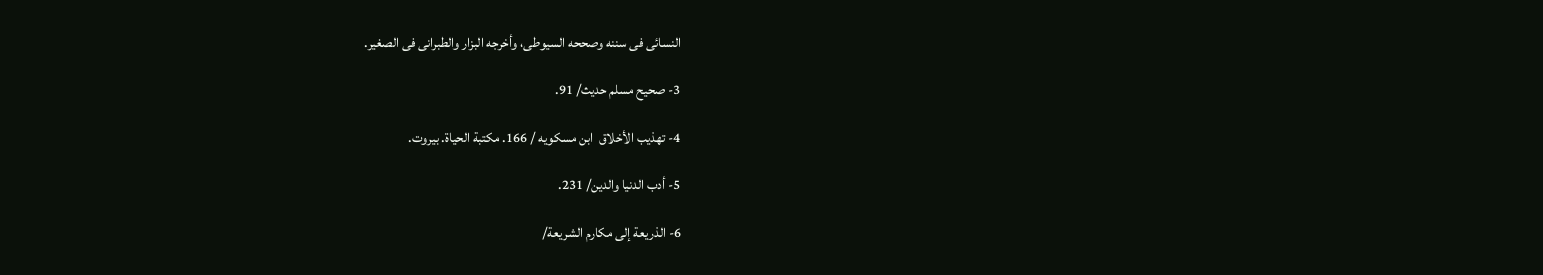النسائى فى سننه وصححه السيوطى، وأخرجه البزار والطبرانى فى الصغير.

3- صحيح مسلم حديث/ 91.

4- تهذيب الأخلاق  ابن مسكويه / 166. مكتبة الحياة. بيروت.

5- أدب الدنيا والدين/ 231.

6- الذريعة إلى مكارم الشريعة/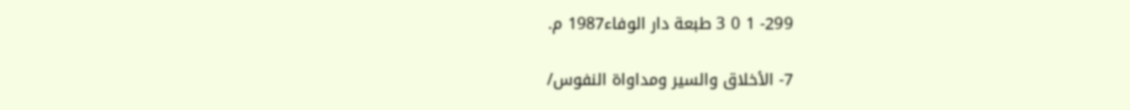299- 1 0 3 طبعة دار الوفاء1987 م.

7- الأخلاق والسير ومداواة النفوس/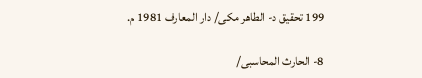199 تحقيق د- الطاهر مكى/ دار المعارف 1981 م.

8- الحارث المحاسبى/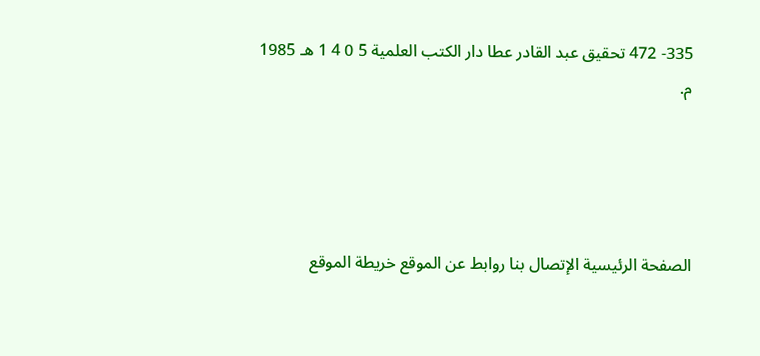335- 472 تحقيق عبد القادر عطا دار الكتب العلمية 5 0 4 1 هـ 1985 م.




الصفحة الرئيسية الإتصال بنا روابط عن الموقع خريطة الموقع